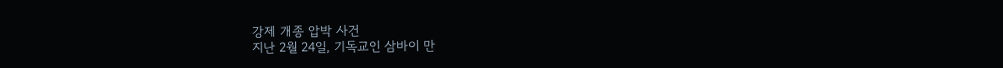강제 개종 압박 사건
지난 2월 24일, 기독교인 삼바이 만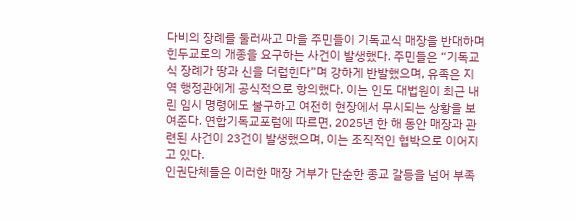다비의 장례를 둘러싸고 마을 주민들이 기독교식 매장을 반대하며 힌두교로의 개종을 요구하는 사건이 발생했다. 주민들은 “기독교식 장례가 땅과 신을 더럽힌다”며 강하게 반발했으며, 유족은 지역 행정관에게 공식적으로 항의했다. 이는 인도 대법원이 최근 내린 임시 명령에도 불구하고 여전히 현장에서 무시되는 상황을 보여준다. 연합기독교포럼에 따르면, 2025년 한 해 동안 매장과 관련된 사건이 23건이 발생했으며, 이는 조직적인 협박으로 이어지고 있다.
인권단체들은 이러한 매장 거부가 단순한 종교 갈등을 넘어 부족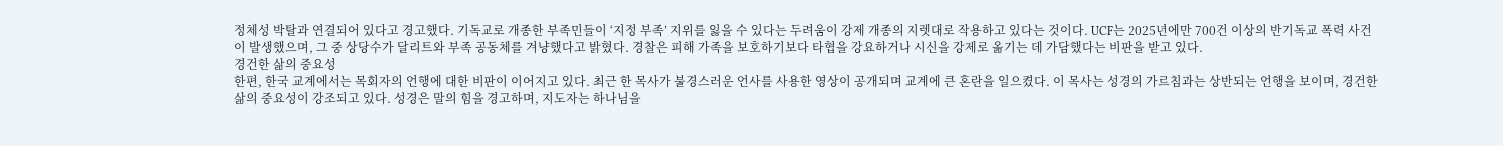정체성 박탈과 연결되어 있다고 경고했다. 기독교로 개종한 부족민들이 ‘지정 부족’ 지위를 잃을 수 있다는 두려움이 강제 개종의 지렛대로 작용하고 있다는 것이다. UCF는 2025년에만 700건 이상의 반기독교 폭력 사건이 발생했으며, 그 중 상당수가 달리트와 부족 공동체를 겨냥했다고 밝혔다. 경찰은 피해 가족을 보호하기보다 타협을 강요하거나 시신을 강제로 옮기는 데 가담했다는 비판을 받고 있다.
경건한 삶의 중요성
한편, 한국 교계에서는 목회자의 언행에 대한 비판이 이어지고 있다. 최근 한 목사가 불경스러운 언사를 사용한 영상이 공개되며 교계에 큰 혼란을 일으켰다. 이 목사는 성경의 가르침과는 상반되는 언행을 보이며, 경건한 삶의 중요성이 강조되고 있다. 성경은 말의 힘을 경고하며, 지도자는 하나님을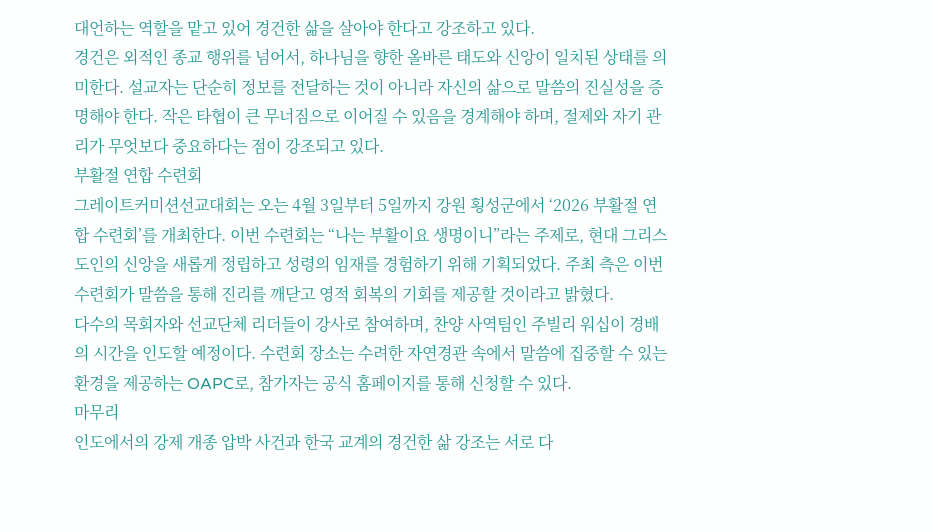대언하는 역할을 맡고 있어 경건한 삶을 살아야 한다고 강조하고 있다.
경건은 외적인 종교 행위를 넘어서, 하나님을 향한 올바른 태도와 신앙이 일치된 상태를 의미한다. 설교자는 단순히 정보를 전달하는 것이 아니라 자신의 삶으로 말씀의 진실성을 증명해야 한다. 작은 타협이 큰 무너짐으로 이어질 수 있음을 경계해야 하며, 절제와 자기 관리가 무엇보다 중요하다는 점이 강조되고 있다.
부활절 연합 수련회
그레이트커미션선교대회는 오는 4월 3일부터 5일까지 강원 횡성군에서 ‘2026 부활절 연합 수련회’를 개최한다. 이번 수련회는 “나는 부활이요 생명이니”라는 주제로, 현대 그리스도인의 신앙을 새롭게 정립하고 성령의 임재를 경험하기 위해 기획되었다. 주최 측은 이번 수련회가 말씀을 통해 진리를 깨닫고 영적 회복의 기회를 제공할 것이라고 밝혔다.
다수의 목회자와 선교단체 리더들이 강사로 참여하며, 찬양 사역팀인 주빌리 워십이 경배의 시간을 인도할 예정이다. 수련회 장소는 수려한 자연경관 속에서 말씀에 집중할 수 있는 환경을 제공하는 OAPC로, 참가자는 공식 홈페이지를 통해 신청할 수 있다.
마무리
인도에서의 강제 개종 압박 사건과 한국 교계의 경건한 삶 강조는 서로 다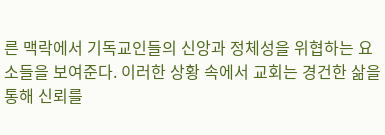른 맥락에서 기독교인들의 신앙과 정체성을 위협하는 요소들을 보여준다. 이러한 상황 속에서 교회는 경건한 삶을 통해 신뢰를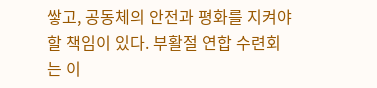쌓고, 공동체의 안전과 평화를 지켜야 할 책임이 있다. 부활절 연합 수련회는 이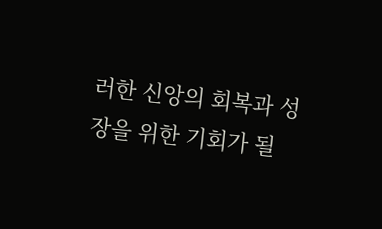러한 신앙의 회복과 성장을 위한 기회가 될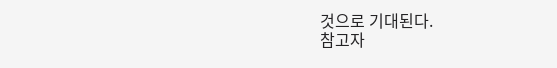것으로 기대된다.
참고자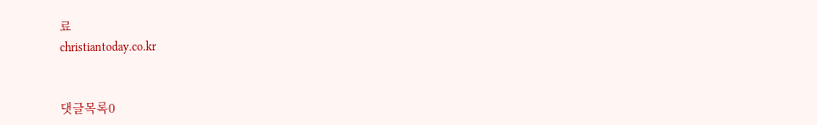료
christiantoday.co.kr


댓글목록0